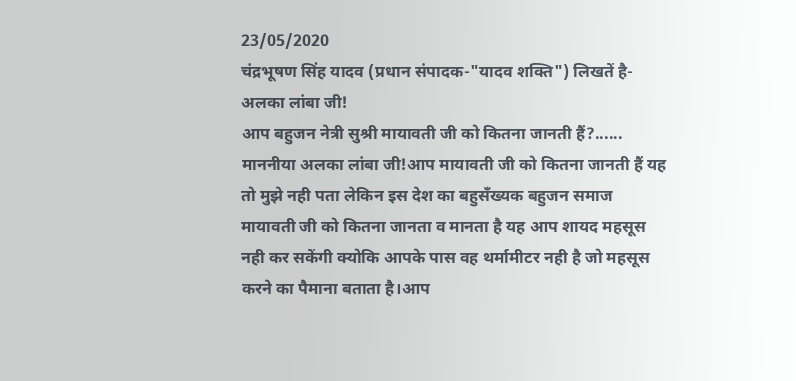23/05/2020
चंद्रभूषण सिंह यादव (प्रधान संपादक-"यादव शक्ति") लिखतें है-
अलका लांबा जी!
आप बहुजन नेत्री सुश्री मायावती जी को कितना जानती हैं?......
माननीया अलका लांबा जी!आप मायावती जी को कितना जानती हैं यह तो मुझे नही पता लेकिन इस देश का बहुसँख्यक बहुजन समाज मायावती जी को कितना जानता व मानता है यह आप शायद महसूस नही कर सकेंगी क्योकि आपके पास वह थर्मामीटर नही है जो महसूस करने का पैमाना बताता है।आप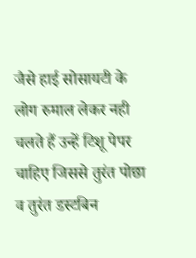जैसे हाई सोसायटी के लोग रुमाल लेकर नही चलते हैं उन्हें टिशू पेपर चाहिए जिससे तुरंत पोछा व तुरंत डस्टबिन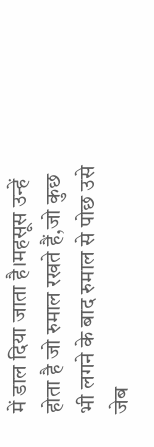में डाल दिया जाता है।महसूस उन्हें होता है जो रुमाल रखते हैं,जो कुछ भी लगने के बाद रुमाल से पोछ उसे जेब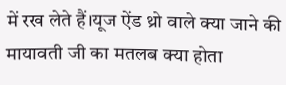में रख लेते हैं।यूज ऐंड थ्रो वाले क्या जाने की मायावती जी का मतलब क्या होता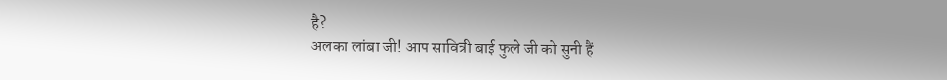है?
अलका लांबा जी! आप सावित्री बाई फुले जी को सुनी हैं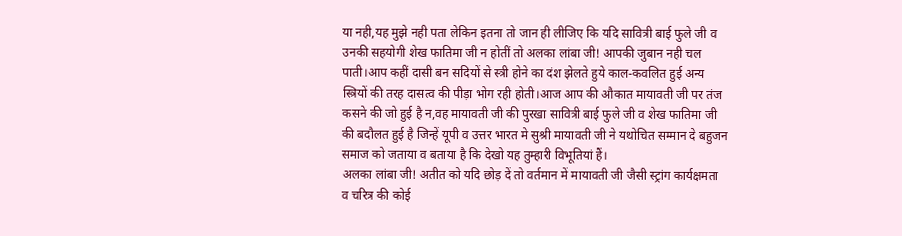या नही,यह मुझे नही पता लेकिन इतना तो जान ही लीजिए कि यदि सावित्री बाई फुले जी व उनकी सहयोगी शेख फातिमा जी न होतीं तो अलका लांबा जी! आपकी जुबान नही चल पाती।आप कहीं दासी बन सदियों से स्त्री होने का दंश झेलते हुये काल-कवलित हुई अन्य स्त्रियों की तरह दासत्व की पीड़ा भोग रही होती।आज आप की औकात मायावती जी पर तंज कसने की जो हुई है न,वह मायावती जी की पुरखा सावित्री बाई फुले जी व शेख फातिमा जी की बदौलत हुई है जिन्हें यूपी व उत्तर भारत मे सुश्री मायावती जी ने यथोचित सम्मान दे बहुजन समाज को जताया व बताया है कि देखो यह तुम्हारी विभूतियां हैं।
अलका लांबा जी! अतीत को यदि छोड़ दें तो वर्तमान में मायावती जी जैसी स्ट्रांग कार्यक्षमता व चरित्र की कोई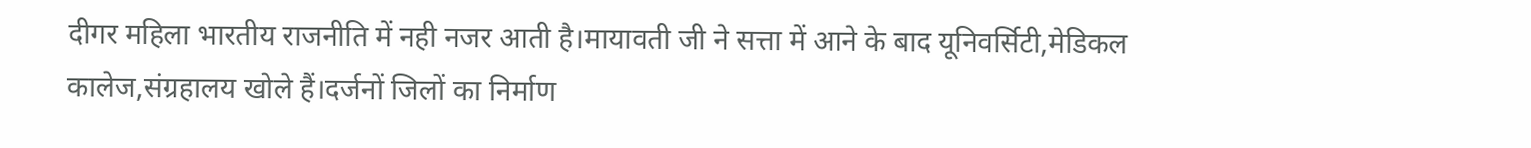दीगर महिला भारतीय राजनीति में नही नजर आती है।मायावती जी ने सत्ता में आने के बाद यूनिवर्सिटी,मेडिकल कालेज,संग्रहालय खोले हैं।दर्जनों जिलों का निर्माण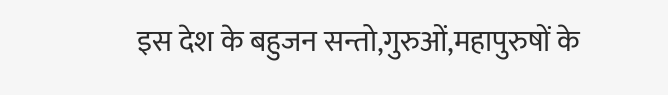इस देश के बहुजन सन्तो,गुरुओं,महापुरुषों के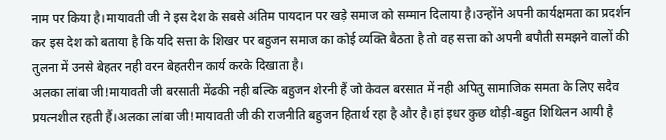नाम पर किया है।मायावती जी ने इस देश के सबसे अंतिम पायदान पर खड़े समाज को सम्मान दिलाया है।उन्होंने अपनी कार्यक्षमता का प्रदर्शन कर इस देश को बताया है कि यदि सत्ता के शिखर पर बहुजन समाज का कोई व्यक्ति बैठता है तो वह सत्ता को अपनी बपौती समझने वालों की तुलना में उनसे बेहतर नही वरन बेहतरीन कार्य करके दिखाता है।
अलका लांबा जी!मायावती जी बरसाती मेंढकी नही बल्कि बहुजन शेरनी हैं जो केवल बरसात में नही अपितु सामाजिक समता के लिए सदैव प्रयत्नशील रहती हैं।अलका लांबा जी!मायावती जी की राजनीति बहुजन हितार्थ रहा है और है।हां इधर कुछ थोड़ी-बहुत शिथिलन आयी है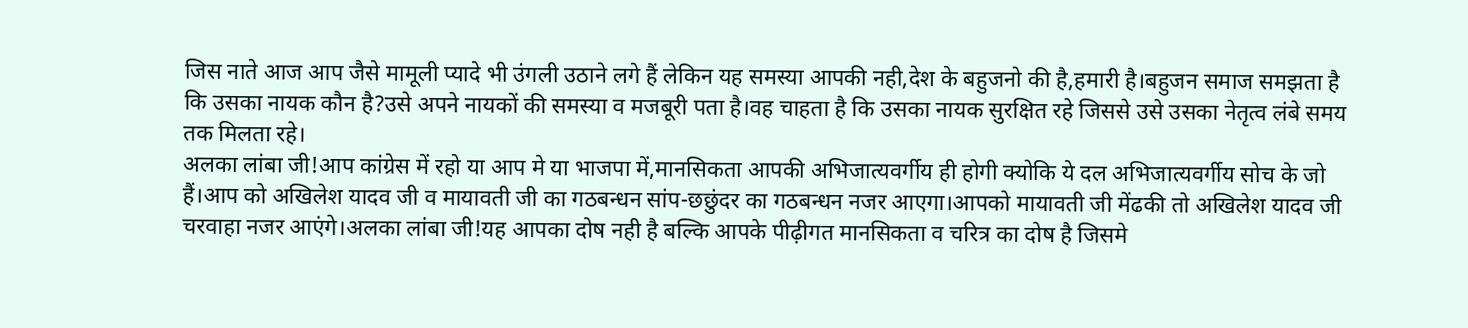जिस नाते आज आप जैसे मामूली प्यादे भी उंगली उठाने लगे हैं लेकिन यह समस्या आपकी नही,देश के बहुजनो की है,हमारी है।बहुजन समाज समझता है कि उसका नायक कौन है?उसे अपने नायकों की समस्या व मजबूरी पता है।वह चाहता है कि उसका नायक सुरक्षित रहे जिससे उसे उसका नेतृत्व लंबे समय तक मिलता रहे।
अलका लांबा जी!आप कांग्रेस में रहो या आप मे या भाजपा में,मानसिकता आपकी अभिजात्यवर्गीय ही होगी क्योकि ये दल अभिजात्यवर्गीय सोच के जो हैं।आप को अखिलेश यादव जी व मायावती जी का गठबन्धन सांप-छछुंदर का गठबन्धन नजर आएगा।आपको मायावती जी मेंढकी तो अखिलेश यादव जी चरवाहा नजर आएंगे।अलका लांबा जी!यह आपका दोष नही है बल्कि आपके पीढ़ीगत मानसिकता व चरित्र का दोष है जिसमे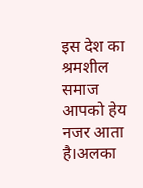इस देश का श्रमशील समाज आपको हेय नजर आता है।अलका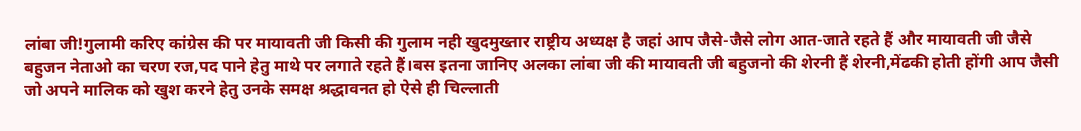लांबा जी!गुलामी करिए कांग्रेस की पर मायावती जी किसी की गुलाम नही खुदमुख्तार राष्ट्रीय अध्यक्ष है जहां आप जैसे-जैसे लोग आत-जाते रहते हैं और मायावती जी जैसे बहुजन नेताओ का चरण रज,पद पाने हेतु माथे पर लगाते रहते हैं।बस इतना जानिए अलका लांबा जी की मायावती जी बहुजनो की शेरनी हैं शेरनी,मेंढकी होती होंगी आप जैसी जो अपने मालिक को खुश करने हेतु उनके समक्ष श्रद्धावनत हो ऐसे ही चिल्लाती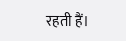रहती हैं।